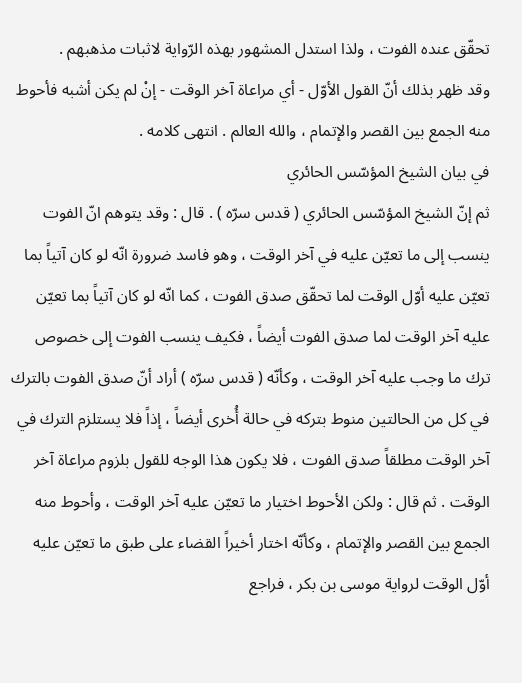تحقّق عنده الفوت ، ولذا استدل المشهور بهذه الرّواية لاثبات مذهبهم .
وقد ظهر بذلك أنّ القول الأوّل - أي مراعاة آخر الوقت - إنْ لم يكن أشبه فأحوط منه الجمع بين القصر والإتمام ، والله العالم . انتهى كلامه .
في بيان الشيخ المؤسّس الحائري
ثم إنّ الشيخ المؤسّس الحائري ( قدس سرّه ) . قال : وقد يتوهم انّ الفوت ينسب إلى ما تعيّن عليه في آخر الوقت ، وهو فاسد ضرورة انّه لو كان آتياً بما تعيّن عليه أوّل الوقت لما تحقّق صدق الفوت ، كما انّه لو كان آتياً بما تعيّن عليه آخر الوقت لما صدق الفوت أيضاً ، فكيف ينسب الفوت إلى خصوص ترك ما وجب عليه آخر الوقت ، وكأنّه ( قدس سرّه ) أراد أنّ صدق الفوت بالترك في كل من الحالتين منوط بتركه في حالة أُخرى أيضاً ، إذاً فلا يستلزم الترك في آخر الوقت مطلقاً صدق الفوت ، فلا يكون هذا الوجه للقول بلزوم مراعاة آخر الوقت . ثم قال : ولكن الأحوط اختيار ما تعيّن عليه آخر الوقت ، وأحوط منه الجمع بين القصر والإتمام ، وكأنّه اختار أخيراً القضاء على طبق ما تعيّن عليه أوّل الوقت لرواية موسى بن بكر ، فراجع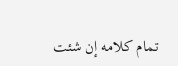تمام كلامه إن شئت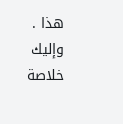هذا .
وإليك خلاصة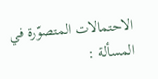الاحتمالات المتصوّرة في المسألة :